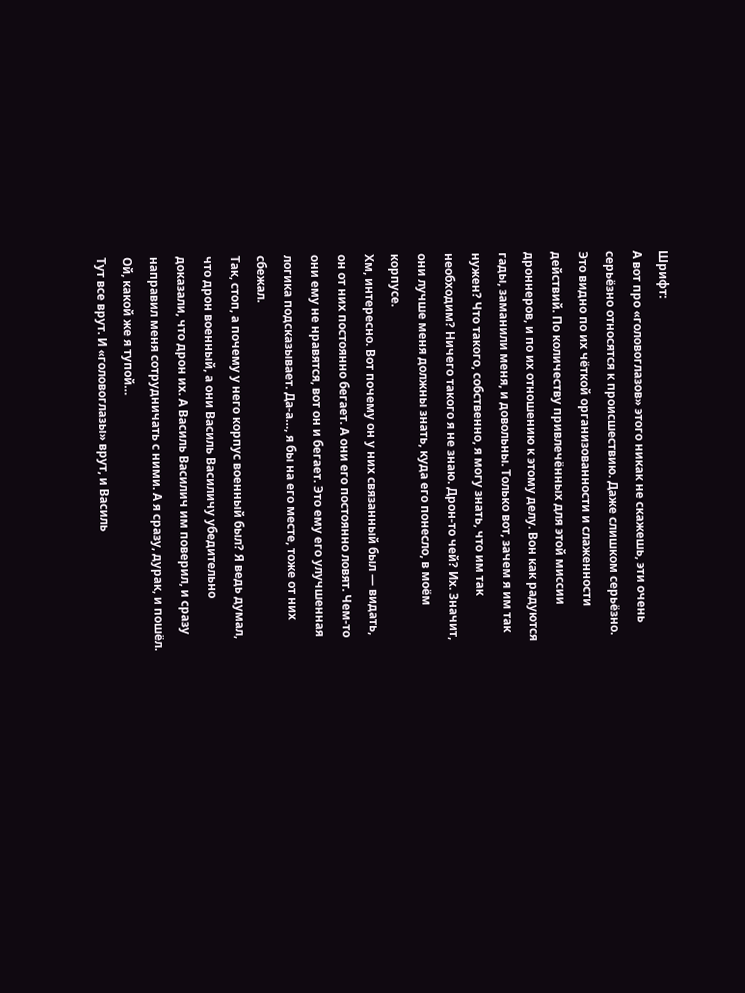Шрифт:
А вот про «головоглазов» этого никак не скажешь, эти очень серьёзно относятся к происшествию. Даже слишком серьёзно. Это видно по их чёткой организованности и слаженности действий. По количеству привлечённых для этой миссии дроннеров, и по их отношению к этому делу. Вон как радуются гады, заманили меня, и довольны. Только вот, зачем я им так нужен? Что такого, собственно, я могу знать, что им так необходим? Ничего такого я не знаю. Дрон-то чей? Их. Значит, они лучше меня должны знать, куда его понесло, в моём корпусе.
Хм, интересно. Вот почему он у них связанный был — видать, он от них постоянно бегает. А они его постоянно ловят. Чем-то они ему не нравятся, вот он и бегает. Это ему его улучшенная логика подсказывает. Да-а…, я бы на его месте, тоже от них сбежал.
Так, стоп, а почему у него корпус военный был? Я ведь думал, что дрон военный, а они Василь Василичу убедительно доказали, что дрон их. А Василь Василич им поверил, и сразу направил меня сотрудничать с ними. А я сразу, дурак, и пошёл. Ой, какой же я тупой…
Тут все врут. И «головоглазы» врут, и Василь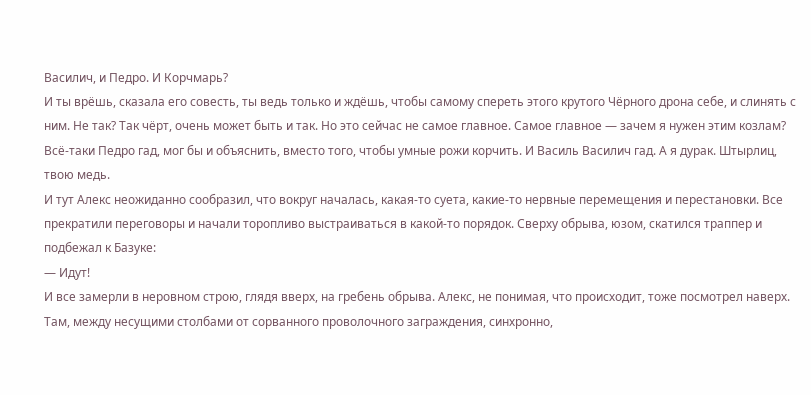Василич, и Педро. И Корчмарь?
И ты врёшь, сказала его совесть, ты ведь только и ждёшь, чтобы самому спереть этого крутого Чёрного дрона себе, и слинять с ним. Не так? Так чёрт, очень может быть и так. Но это сейчас не самое главное. Самое главное — зачем я нужен этим козлам? Всё-таки Педро гад, мог бы и объяснить, вместо того, чтобы умные рожи корчить. И Василь Василич гад. А я дурак. Штырлиц, твою медь.
И тут Алекс неожиданно сообразил, что вокруг началась, какая-то суета, какие-то нервные перемещения и перестановки. Все прекратили переговоры и начали торопливо выстраиваться в какой-то порядок. Сверху обрыва, юзом, скатился траппер и подбежал к Базуке:
— Идут!
И все замерли в неровном строю, глядя вверх, на гребень обрыва. Алекс, не понимая, что происходит, тоже посмотрел наверх. Там, между несущими столбами от сорванного проволочного заграждения, синхронно,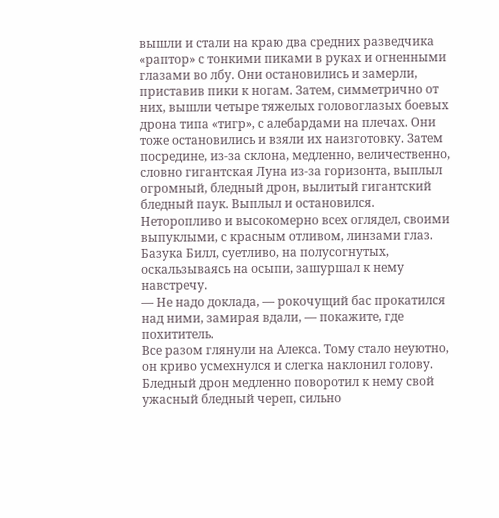вышли и стали на краю два средних разведчика «раптор» с тонкими пиками в руках и огненными глазами во лбу. Они остановились и замерли, приставив пики к ногам. Затем, симметрично от них, вышли четыре тяжелых головоглазых боевых дрона типа «тигр», с алебардами на плечах. Они тоже остановились и взяли их наизготовку. Затем посредине, из-за склона, медленно, величественно, словно гигантская Луна из-за горизонта, выплыл огромный, бледный дрон, вылитый гигантский бледный паук. Выплыл и остановился. Неторопливо и высокомерно всех оглядел, своими выпуклыми, с красным отливом, линзами глаз. Базука Билл, суетливо, на полусогнутых, оскальзываясь на осыпи, зашуршал к нему навстречу.
— Не надо доклада, — рокочущий бас прокатился над ними, замирая вдали, — покажите, где похититель.
Все разом глянули на Алекса. Тому стало неуютно, он криво усмехнулся и слегка наклонил голову. Бледный дрон медленно поворотил к нему свой ужасный бледный череп, сильно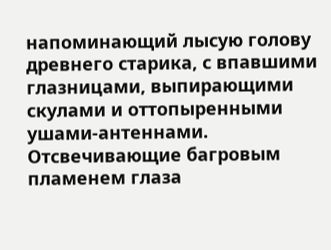напоминающий лысую голову древнего старика, с впавшими глазницами, выпирающими скулами и оттопыренными ушами-антеннами. Отсвечивающие багровым пламенем глаза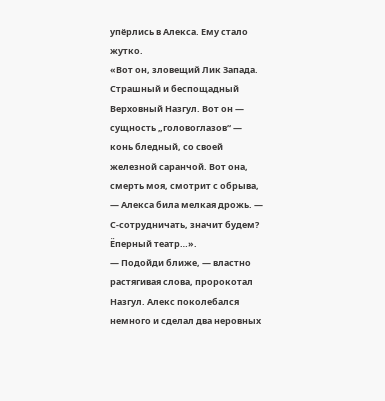упёрлись в Алекса. Ему стало жутко.
«Вот он, зловещий Лик Запада. Страшный и беспощадный Верховный Назгул. Вот он — сущность „головоглазов“ — конь бледный, со своей железной саранчой. Вот она, смерть моя, смотрит с обрыва, — Алекса била мелкая дрожь. — С-сотрудничать, значит будем? Ёперный театр…».
— Подойди ближе, — властно растягивая слова, пророкотал Назгул. Алекс поколебался немного и сделал два неровных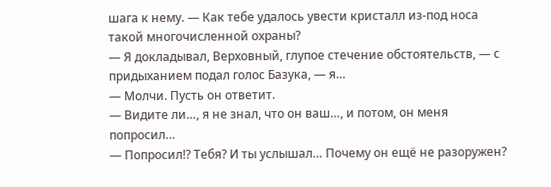шага к нему. — Как тебе удалось увести кристалл из-под носа такой многочисленной охраны?
— Я докладывал, Верховный, глупое стечение обстоятельств, — с придыханием подал голос Базука, — я…
— Молчи. Пусть он ответит.
— Видите ли…, я не знал, что он ваш…, и потом, он меня попросил…
— Попросил!? Тебя? И ты услышал… Почему он ещё не разоружен?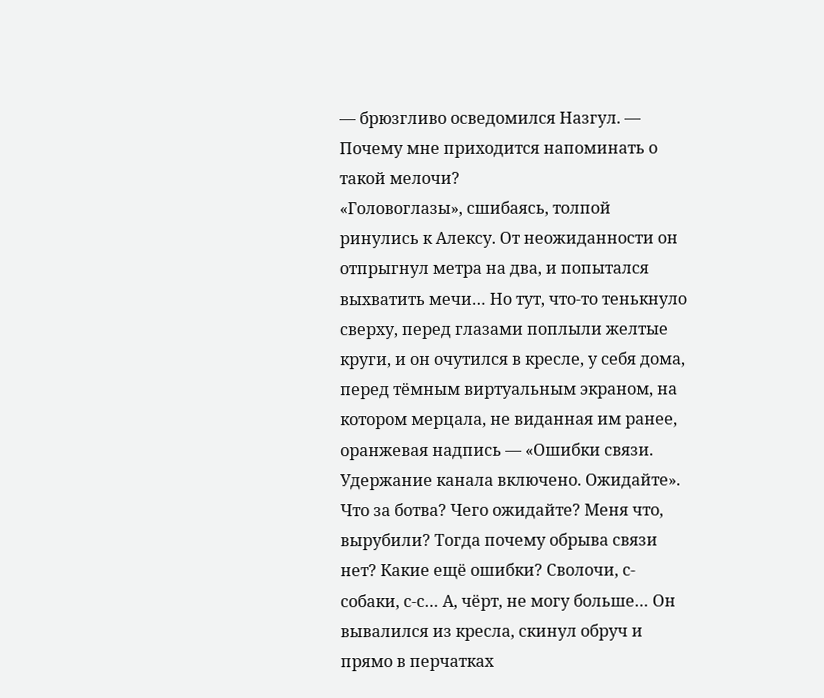— брюзгливо осведомился Назгул. — Почему мне приходится напоминать о такой мелочи?
«Головоглазы», сшибаясь, толпой ринулись к Алексу. От неожиданности он отпрыгнул метра на два, и попытался выхватить мечи… Но тут, что-то тенькнуло сверху, перед глазами поплыли желтые круги, и он очутился в кресле, у себя дома, перед тёмным виртуальным экраном, на котором мерцала, не виданная им ранее, оранжевая надпись — «Ошибки связи. Удержание канала включено. Ожидайте».
Что за ботва? Чего ожидайте? Меня что, вырубили? Тогда почему обрыва связи нет? Какие ещё ошибки? Сволочи, с-собаки, с-с… А, чёрт, не могу больше… Он вывалился из кресла, скинул обруч и прямо в перчатках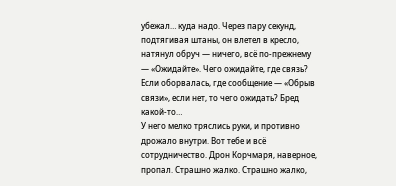убежал… куда надо. Через пару секунд, подтягивая штаны, он влетел в кресло, натянул обруч — ничего, всё по-прежнему — «Ожидайте». Чего ожидайте, где связь? Если оборвалась, где сообщение — «Обрыв связи», если нет, то чего ожидать? Бред какой-то…
У него мелко тряслись руки, и противно дрожало внутри. Вот тебе и всё сотрудничество. Дрон Корчмаря, наверное, пропал. Страшно жалко. Страшно жалко,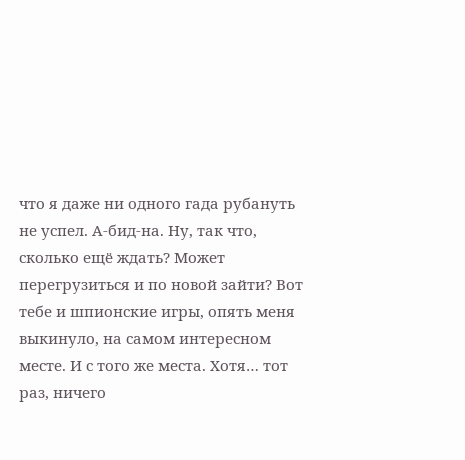что я даже ни одного гада рубануть не успел. А-бид-на. Ну, так что, сколько ещё ждать? Может перегрузиться и по новой зайти? Вот тебе и шпионские игры, опять меня выкинуло, на самом интересном месте. И с того же места. Хотя… тот раз, ничего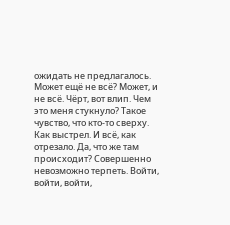ожидать не предлагалось. Может ещё не всё? Может, и не всё. Чёрт, вот влип. Чем это меня стукнуло? Такое чувство, что кто-то сверху. Как выстрел. И всё, как отрезало. Да, что же там происходит? Совершенно невозможно терпеть. Войти, войти, войти,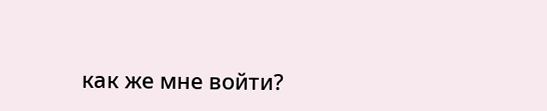как же мне войти?